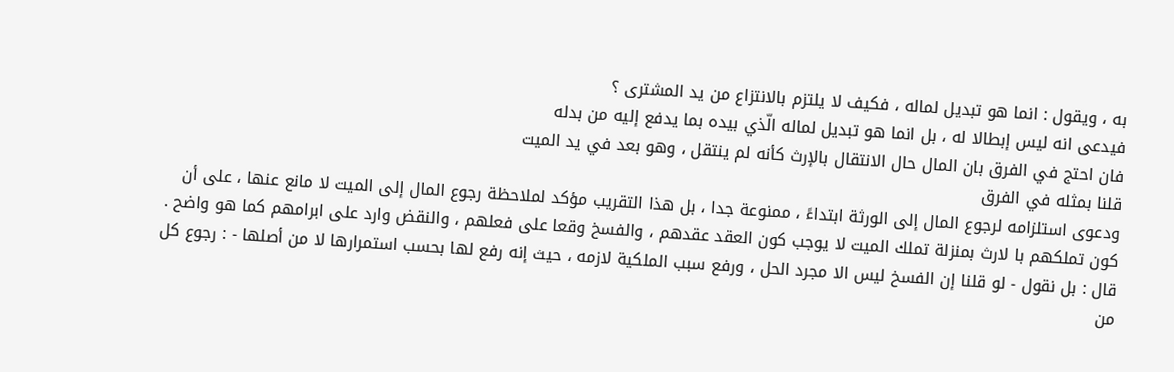به ، ويقول : انما هو تبديل لماله ، فكيف لا يلتزم بالانتزاع من يد المشترى ؟
فيدعى انه ليس إبطالا له ، بل انما هو تبديل لماله الّذي بيده بما يدفع إليه من بدله
فان احتج في الفرق بان المال حال الانتقال بالإرث كأنه لم ينتقل ، وهو بعد في يد الميت
قلنا بمثله في الفرق
ودعوى استلزامه لرجوع المال إلى الورثة ابتداءً ، ممنوعة جدا ، بل هذا التقريب مؤكد لملاحظة رجوع المال إلى الميت لا مانع عنها ، على أن كون تملكهم با لارث بمنزلة تملك الميت لا يوجب كون العقد عقدهم ، والفسخ وقعا على فعلهم ، والنقض وارد على ابرامهم كما هو واضح .
قال : بل نقول - لو قلنا إن الفسخ ليس الا مجرد الحل ، ورفع سبب الملكية لازمه ، حيث إنه رفع لها بحسب استمرارها لا من أصلها - : رجوع كل من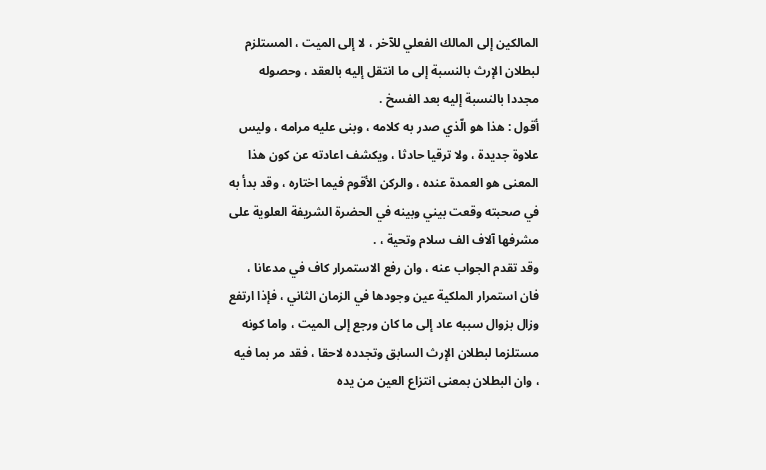المالكين إلى المالك الفعلي للآخر ، لا إلى الميت ، المستلزم لبطلان الإرث بالنسبة إلى ما انتقل إليه بالعقد ، وحصوله مجددا بالنسبة إليه بعد الفسخ .
أقول : هذا هو الّذي صدر به كلامه ، وبنى عليه مرامه ، وليس علاوة جديدة ، ولا ترقيا حادثا ، ويكشف اعادته عن كون هذا المعنى هو العمدة عنده ، والركن الأقوم فيما اختاره ، وقد بدأ به في صحبته وقعت بيني وبينه في الحضرة الشريفة العلوية على مشرفها آلاف الف سلام وتحية ، .
وقد تقدم الجواب عنه ، وان رفع الاستمرار كاف في مدعانا ، فان استمرار الملكية عين وجودها في الزمان الثاني ، فإذا ارتفع وزال بزوال سببه عاد إلى ما كان ورجع إلى الميت ، واما كونه مستلزما لبطلان الإرث السابق وتجدده لاحقا ، فقد مر بما فيه ، وان البطلان بمعنى انتزاع العين من يده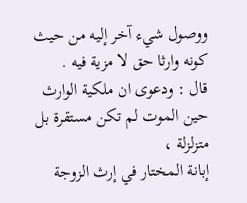ووصول شيء آخر إليه من حيث كونه وارثا حق لا مزية فيه .
قال : ودعوى ان ملكية الوارث حين الموت لم تكن مستقرة بل متزلزلة ،
إبانة المختار في إرث الزوجة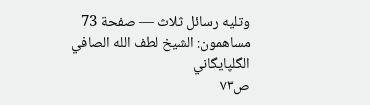وتليه رسائل ثلاث — صفحة 73
مساهمون: الشيخ لطف الله الصافي الگلپايگاني
ص٧٣